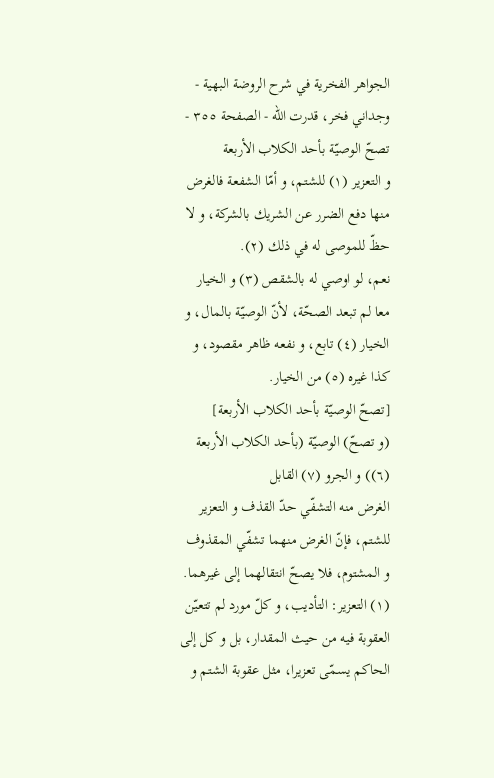الجواهر الفخرية في شرح الروضة البهية - وجداني فخر، قدرت الله - الصفحة ٣٥٥ - تصحّ الوصيّة بأحد الكلاب الأربعة
و التعزير (١) للشتم، و أمّا الشفعة فالغرض منها دفع الضرر عن الشريك بالشركة، و لا حظّ للموصى له في ذلك (٢).
نعم، لو اوصي له بالشقص (٣) و الخيار معا لم تبعد الصحّة، لأنّ الوصيّة بالمال، و الخيار (٤) تابع، و نفعه ظاهر مقصود، و كذا غيره (٥) من الخيار.
[تصحّ الوصيّة بأحد الكلاب الأربعة]
(و تصحّ) الوصيّة (بأحد الكلاب الأربعة (٦)) و الجرو (٧) القابل
الغرض منه التشفّي حدّ القذف و التعزير للشتم، فإنّ الغرض منهما تشفّي المقذوف و المشتوم، فلا يصحّ انتقالهما إلى غيرهما.
(١) التعزير: التأديب، و كلّ مورد لم تتعيّن العقوبة فيه من حيث المقدار، بل و كل إلى الحاكم يسمّى تعزيرا، مثل عقوبة الشتم و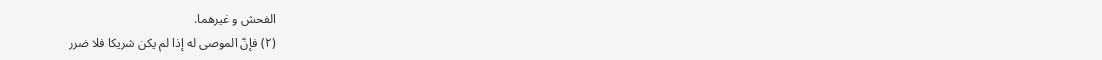الفحش و غيرهما.
(٢) فإنّ الموصى له إذا لم يكن شريكا فلا ضرر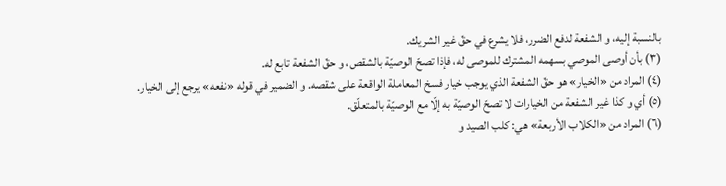بالنسبة إليه، و الشفعة لدفع الضرر، فلا يشرع في حقّ غير الشريك.
(٣) بأن أوصى الموصي بسهمه المشترك للموصى له، فإذا تصحّ الوصيّة بالشقص، و حقّ الشفعة تابع له.
(٤) المراد من «الخيار» هو حقّ الشفعة الذي يوجب خيار فسخ المعاملة الواقعة على شقصه. و الضمير في قوله «نفعه» يرجع إلى الخيار.
(٥) أي و كذا غير الشفعة من الخيارات لا تصحّ الوصيّة به إلّا مع الوصيّة بالمتعلّق.
(٦) المراد من «الكلاب الأربعة» هي: كلب الصيد و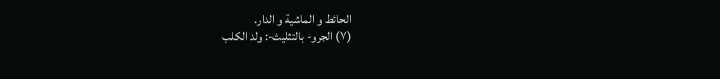الحائط و الماشية و الدار.
(٧) الجرو- بالتثليث-: ولد الكلب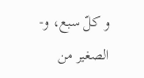و كلّ سبع، و- الصغير من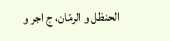الحنظل و الرمّان، ج اجر و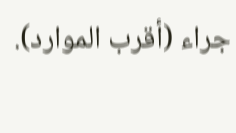جراء (أقرب الموارد).